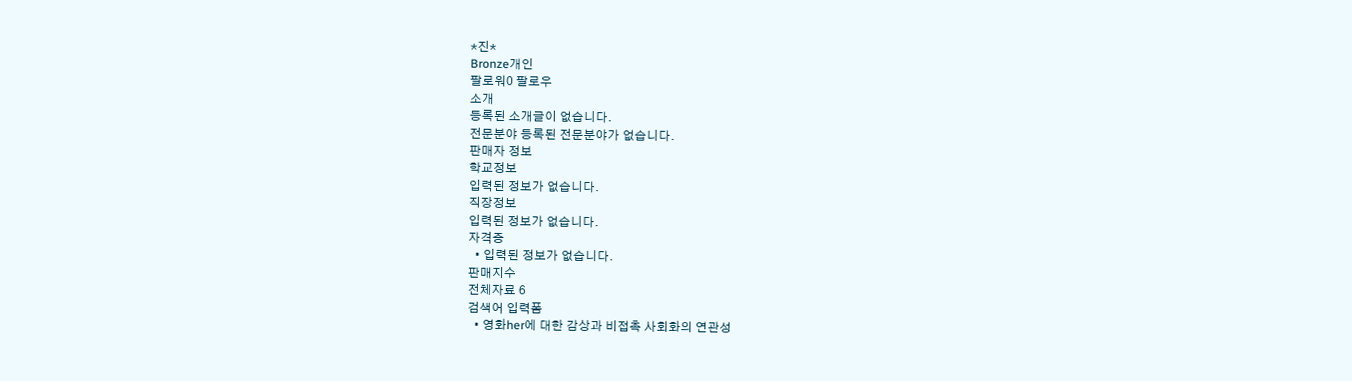*진*
Bronze개인
팔로워0 팔로우
소개
등록된 소개글이 없습니다.
전문분야 등록된 전문분야가 없습니다.
판매자 정보
학교정보
입력된 정보가 없습니다.
직장정보
입력된 정보가 없습니다.
자격증
  • 입력된 정보가 없습니다.
판매지수
전체자료 6
검색어 입력폼
  • 영화her에 대한 감상과 비접촉 사회화의 연관성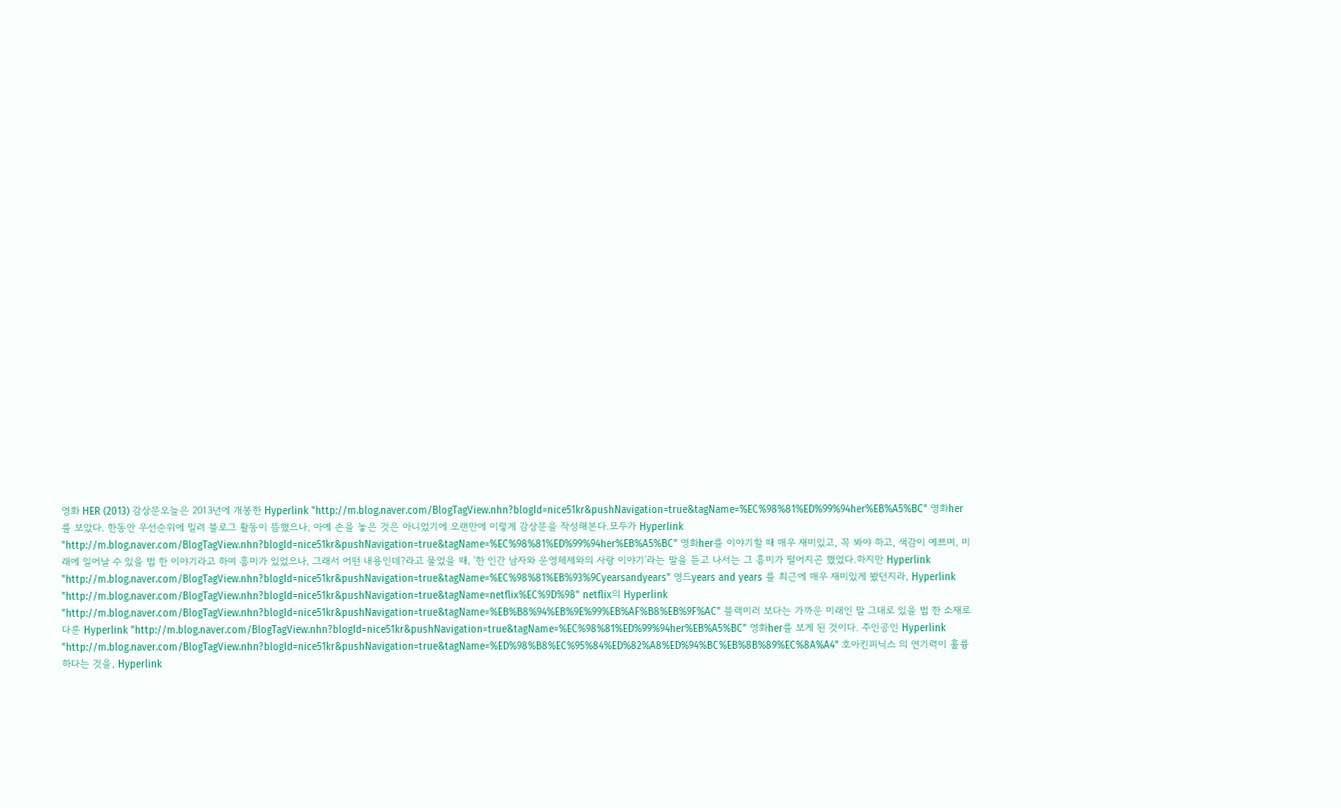영화 HER (2013) 감상문오늘은 2013년에 개봉한 Hyperlink "http://m.blog.naver.com/BlogTagView.nhn?blogId=nice51kr&pushNavigation=true&tagName=%EC%98%81%ED%99%94her%EB%A5%BC" 영화her를 보았다. 한동안 우선순위에 밀려 블로그 활동이 뜸했으나, 아예 손을 놓은 것은 아니었기에 오랜만에 이렇게 감상문을 작성해본다.모두가 Hyperlink "http://m.blog.naver.com/BlogTagView.nhn?blogId=nice51kr&pushNavigation=true&tagName=%EC%98%81%ED%99%94her%EB%A5%BC" 영화her를 이야기할 때 매우 재미있고, 꼭 봐야 하고, 색감이 예쁘며, 미래에 일어날 수 있을 법 한 이야기라고 하여 흥미가 있었으나, 그래서 어떤 내용인데?라고 물었을 때, '한 인간 남자와 운영체제와의 사랑 이야기'라는 말을 듣고 나서는 그 흥미가 떨어지곤 했었다.하지만 Hyperlink "http://m.blog.naver.com/BlogTagView.nhn?blogId=nice51kr&pushNavigation=true&tagName=%EC%98%81%EB%93%9Cyearsandyears" 영드years and years 를 최근에 매우 재미있게 봤던지라, Hyperlink "http://m.blog.naver.com/BlogTagView.nhn?blogId=nice51kr&pushNavigation=true&tagName=netflix%EC%9D%98" netflix의 Hyperlink "http://m.blog.naver.com/BlogTagView.nhn?blogId=nice51kr&pushNavigation=true&tagName=%EB%B8%94%EB%9E%99%EB%AF%B8%EB%9F%AC" 블랙미러 보다는 가까운 미래인 말 그대로 있을 법 한 소재로 다룬 Hyperlink "http://m.blog.naver.com/BlogTagView.nhn?blogId=nice51kr&pushNavigation=true&tagName=%EC%98%81%ED%99%94her%EB%A5%BC" 영화her를 보게 된 것이다. 주인공인 Hyperlink "http://m.blog.naver.com/BlogTagView.nhn?blogId=nice51kr&pushNavigation=true&tagName=%ED%98%B8%EC%95%84%ED%82%A8%ED%94%BC%EB%8B%89%EC%8A%A4" 호아킨피닉스 의 연기력이 훌륭하다는 것을, Hyperlink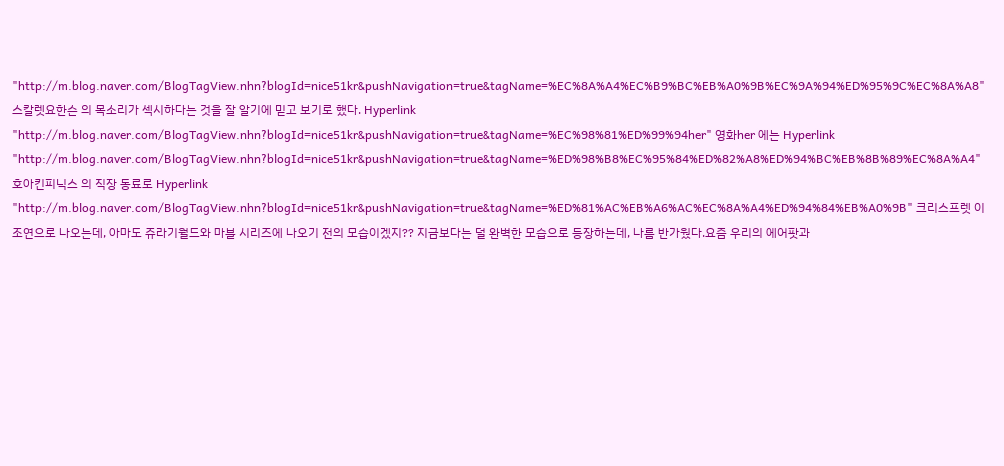"http://m.blog.naver.com/BlogTagView.nhn?blogId=nice51kr&pushNavigation=true&tagName=%EC%8A%A4%EC%B9%BC%EB%A0%9B%EC%9A%94%ED%95%9C%EC%8A%A8" 스칼렛요한슨 의 목소리가 섹시하다는 것을 잘 알기에 믿고 보기로 했다. Hyperlink "http://m.blog.naver.com/BlogTagView.nhn?blogId=nice51kr&pushNavigation=true&tagName=%EC%98%81%ED%99%94her" 영화her 에는 Hyperlink "http://m.blog.naver.com/BlogTagView.nhn?blogId=nice51kr&pushNavigation=true&tagName=%ED%98%B8%EC%95%84%ED%82%A8%ED%94%BC%EB%8B%89%EC%8A%A4" 호아킨피닉스 의 직장 동료로 Hyperlink "http://m.blog.naver.com/BlogTagView.nhn?blogId=nice51kr&pushNavigation=true&tagName=%ED%81%AC%EB%A6%AC%EC%8A%A4%ED%94%84%EB%A0%9B" 크리스프렛 이 조연으로 나오는데, 아마도 쥬라기월드와 마블 시리즈에 나오기 전의 모습이겠지?? 지금보다는 덜 완벽한 모습으로 등장하는데, 나름 반가웠다.요즘 우리의 에어팟과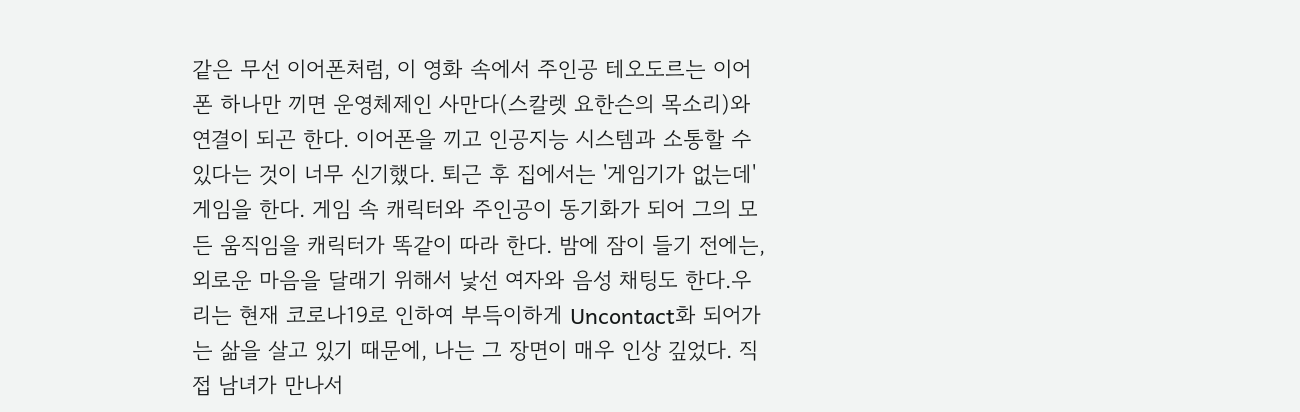같은 무선 이어폰처럼, 이 영화 속에서 주인공 테오도르는 이어폰 하나만 끼면 운영체제인 사만다(스칼렛 요한슨의 목소리)와 연결이 되곤 한다. 이어폰을 끼고 인공지능 시스템과 소통할 수 있다는 것이 너무 신기했다. 퇴근 후 집에서는 '게임기가 없는데' 게임을 한다. 게임 속 캐릭터와 주인공이 동기화가 되어 그의 모든 움직임을 캐릭터가 똑같이 따라 한다. 밤에 잠이 들기 전에는, 외로운 마음을 달래기 위해서 낯선 여자와 음성 채팅도 한다.우리는 현재 코로나19로 인하여 부득이하게 Uncontact화 되어가는 삶을 살고 있기 때문에, 나는 그 장면이 매우 인상 깊었다. 직접 남녀가 만나서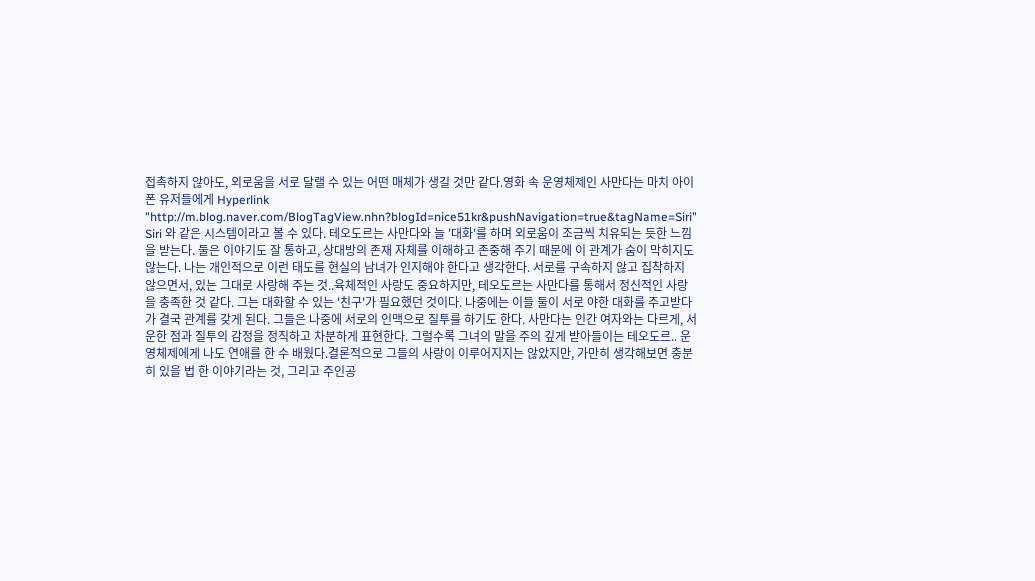접촉하지 않아도, 외로움을 서로 달랠 수 있는 어떤 매체가 생길 것만 같다.영화 속 운영체제인 사만다는 마치 아이폰 유저들에게 Hyperlink "http://m.blog.naver.com/BlogTagView.nhn?blogId=nice51kr&pushNavigation=true&tagName=Siri" Siri 와 같은 시스템이라고 볼 수 있다. 테오도르는 사만다와 늘 '대화'를 하며 외로움이 조금씩 치유되는 듯한 느낌을 받는다. 둘은 이야기도 잘 통하고, 상대방의 존재 자체를 이해하고 존중해 주기 때문에 이 관계가 숨이 막히지도 않는다. 나는 개인적으로 이런 태도를 현실의 남녀가 인지해야 한다고 생각한다. 서로를 구속하지 않고 집착하지 않으면서, 있는 그대로 사랑해 주는 것..육체적인 사랑도 중요하지만, 테오도르는 사만다를 통해서 정신적인 사랑을 충족한 것 같다. 그는 대화할 수 있는 '친구'가 필요했던 것이다. 나중에는 이들 둘이 서로 야한 대화를 주고받다가 결국 관계를 갖게 된다. 그들은 나중에 서로의 인맥으로 질투를 하기도 한다. 사만다는 인간 여자와는 다르게, 서운한 점과 질투의 감정을 정직하고 차분하게 표현한다. 그럴수록 그녀의 말을 주의 깊게 받아들이는 테오도르.. 운영체제에게 나도 연애를 한 수 배웠다.결론적으로 그들의 사랑이 이루어지지는 않았지만, 가만히 생각해보면 충분히 있을 법 한 이야기라는 것, 그리고 주인공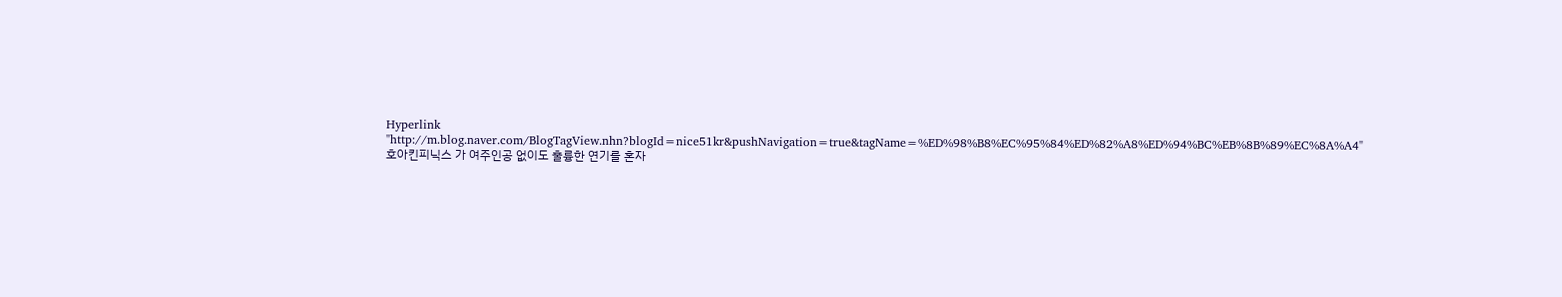Hyperlink "http://m.blog.naver.com/BlogTagView.nhn?blogId=nice51kr&pushNavigation=true&tagName=%ED%98%B8%EC%95%84%ED%82%A8%ED%94%BC%EB%8B%89%EC%8A%A4" 호아킨피닉스 가 여주인공 없이도 훌륭한 연기를 혼자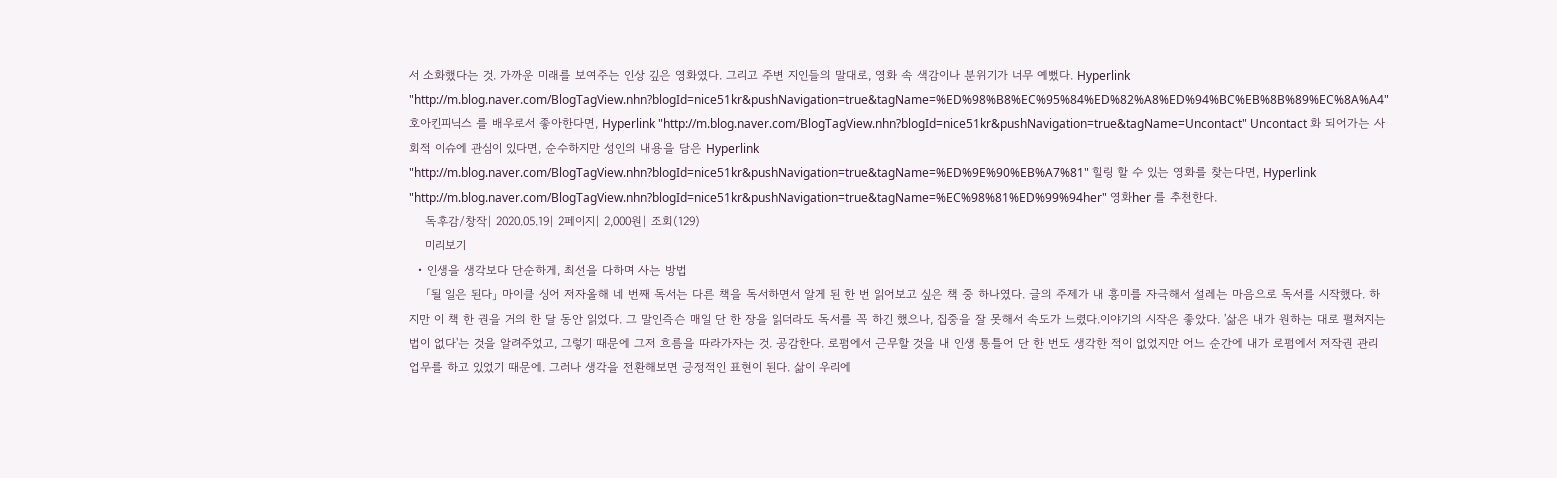서 소화했다는 것. 가까운 미래를 보여주는 인상 깊은 영화였다. 그리고 주변 지인들의 말대로, 영화 속 색감이나 분위기가 너무 예뻤다. Hyperlink "http://m.blog.naver.com/BlogTagView.nhn?blogId=nice51kr&pushNavigation=true&tagName=%ED%98%B8%EC%95%84%ED%82%A8%ED%94%BC%EB%8B%89%EC%8A%A4" 호아킨피닉스 를 배우로서 좋아한다면, Hyperlink "http://m.blog.naver.com/BlogTagView.nhn?blogId=nice51kr&pushNavigation=true&tagName=Uncontact" Uncontact 화 되어가는 사회적 이슈에 관심이 있다면, 순수하지만 성인의 내용을 담은 Hyperlink "http://m.blog.naver.com/BlogTagView.nhn?blogId=nice51kr&pushNavigation=true&tagName=%ED%9E%90%EB%A7%81" 힐링 할 수 있는 영화를 찾는다면, Hyperlink "http://m.blog.naver.com/BlogTagView.nhn?blogId=nice51kr&pushNavigation=true&tagName=%EC%98%81%ED%99%94her" 영화her 를 추천한다.
    독후감/창작| 2020.05.19| 2페이지| 2,000원| 조회(129)
    미리보기
  • 인생을 생각보다 단순하게, 최선을 다하며 사는 방법
    「될 일은 된다」 마이클 싱어 저자올해 네 번째 독서는 다른 책을 독서하면서 알게 된 한 번 읽어보고 싶은 책 중 하나였다. 글의 주제가 내 흥미를 자극해서 설레는 마음으로 독서를 시작했다. 하지만 이 책 한 권을 거의 한 달 동안 읽었다. 그 말인즉슨 매일 단 한 장을 읽더라도 독서를 꼭 하긴 했으나, 집중을 잘 못해서 속도가 느렸다.이야기의 시작은 좋았다. '삶은 내가 원하는 대로 펼쳐지는 법이 없다'는 것을 알려주었고, 그렇기 때문에 그저 흐름을 따라가자는 것. 공감한다. 로펌에서 근무할 것을 내 인생 통틀어 단 한 번도 생각한 적이 없었지만 어느 순간에 내가 로펌에서 저작권 관리 업무를 하고 있었기 때문에. 그러나 생각을 전환해보면 긍정적인 표현이 된다. 삶이 우리에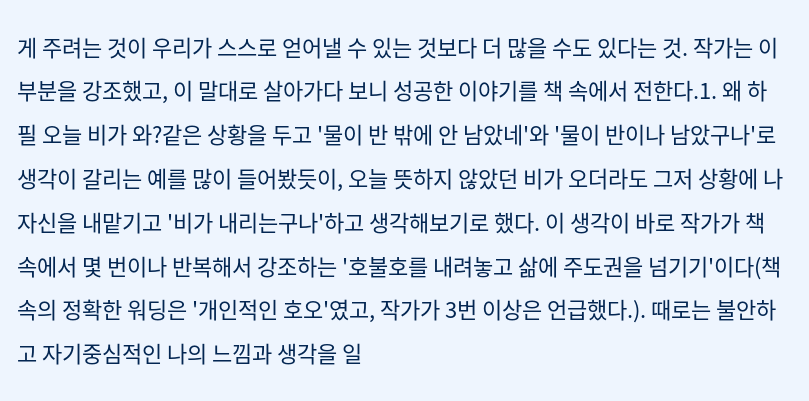게 주려는 것이 우리가 스스로 얻어낼 수 있는 것보다 더 많을 수도 있다는 것. 작가는 이 부분을 강조했고, 이 말대로 살아가다 보니 성공한 이야기를 책 속에서 전한다.1. 왜 하필 오늘 비가 와?같은 상황을 두고 '물이 반 밖에 안 남았네'와 '물이 반이나 남았구나'로 생각이 갈리는 예를 많이 들어봤듯이, 오늘 뜻하지 않았던 비가 오더라도 그저 상황에 나 자신을 내맡기고 '비가 내리는구나'하고 생각해보기로 했다. 이 생각이 바로 작가가 책 속에서 몇 번이나 반복해서 강조하는 '호불호를 내려놓고 삶에 주도권을 넘기기'이다(책 속의 정확한 워딩은 '개인적인 호오'였고, 작가가 3번 이상은 언급했다.). 때로는 불안하고 자기중심적인 나의 느낌과 생각을 일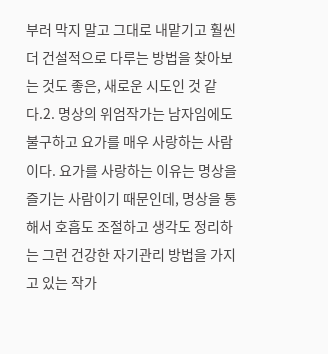부러 막지 말고 그대로 내맡기고 훨씬 더 건설적으로 다루는 방법을 찾아보는 것도 좋은, 새로운 시도인 것 같다.2. 명상의 위엄작가는 남자임에도 불구하고 요가를 매우 사랑하는 사람이다. 요가를 사랑하는 이유는 명상을 즐기는 사람이기 때문인데, 명상을 통해서 호흡도 조절하고 생각도 정리하는 그런 건강한 자기관리 방법을 가지고 있는 작가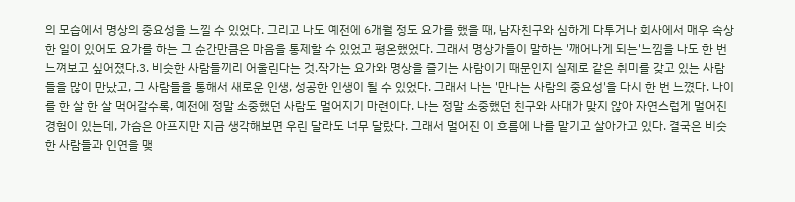의 모습에서 명상의 중요성을 느낄 수 있었다. 그리고 나도 예전에 6개월 정도 요가를 했을 때, 남자친구와 심하게 다투거나 회사에서 매우 속상한 일이 있어도 요가를 하는 그 순간만큼은 마음을 통제할 수 있었고 평온했었다. 그래서 명상가들이 말하는 '깨어나게 되는'느낌을 나도 한 번 느껴보고 싶어졌다.3. 비슷한 사람들끼리 어울린다는 것.작가는 요가와 명상을 즐기는 사람이기 때문인지 실제로 같은 취미를 갖고 있는 사람들을 많이 만났고, 그 사람들을 통해서 새로운 인생, 성공한 인생이 될 수 있었다. 그래서 나는 '만나는 사람의 중요성'을 다시 한 번 느꼈다. 나이를 한 살 한 살 먹어갈수록, 예전에 정말 소중했던 사람도 멀어지기 마련이다. 나는 정말 소중했던 친구와 사대가 맞지 않아 자연스럽게 멀어진 경험이 있는데, 가슴은 아프지만 지금 생각해보면 우린 달라도 너무 달랐다. 그래서 멀어진 이 흐름에 나를 맡기고 살아가고 있다. 결국은 비슷한 사람들과 인연을 맺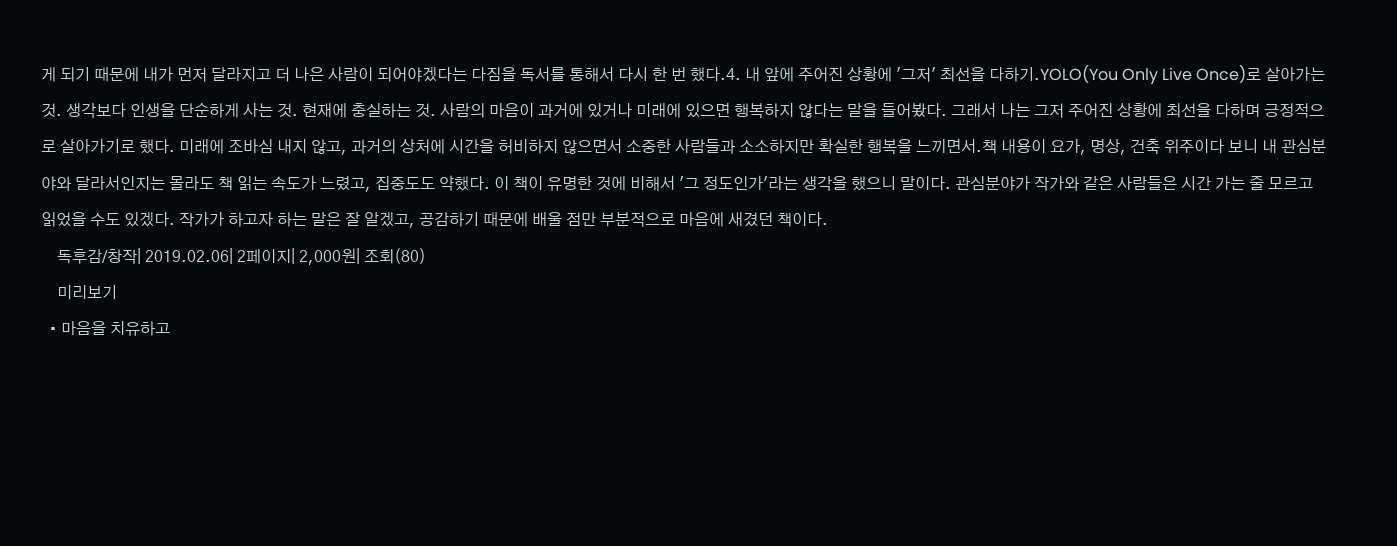게 되기 때문에 내가 먼저 달라지고 더 나은 사람이 되어야겠다는 다짐을 독서를 통해서 다시 한 번 했다.4. 내 앞에 주어진 상황에 '그저' 최선을 다하기.YOLO(You Only Live Once)로 살아가는 것. 생각보다 인생을 단순하게 사는 것. 현재에 충실하는 것. 사람의 마음이 과거에 있거나 미래에 있으면 행복하지 않다는 말을 들어봤다. 그래서 나는 그저 주어진 상황에 최선을 다하며 긍정적으로 살아가기로 했다. 미래에 조바심 내지 않고, 과거의 상처에 시간을 허비하지 않으면서 소중한 사람들과 소소하지만 확실한 행복을 느끼면서.책 내용이 요가, 명상, 건축 위주이다 보니 내 관심분야와 달라서인지는 몰라도 책 읽는 속도가 느렸고, 집중도도 약했다. 이 책이 유명한 것에 비해서 '그 정도인가'라는 생각을 했으니 말이다. 관심분야가 작가와 같은 사람들은 시간 가는 줄 모르고 읽었을 수도 있겠다. 작가가 하고자 하는 말은 잘 알겠고, 공감하기 때문에 배울 점만 부분적으로 마음에 새겼던 책이다.
    독후감/창작| 2019.02.06| 2페이지| 2,000원| 조회(80)
    미리보기
  • 마음을 치유하고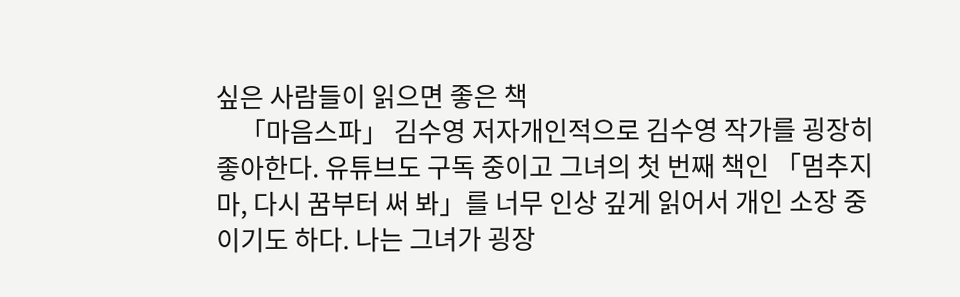싶은 사람들이 읽으면 좋은 책
    「마음스파」 김수영 저자개인적으로 김수영 작가를 굉장히 좋아한다. 유튜브도 구독 중이고 그녀의 첫 번째 책인 「멈추지 마, 다시 꿈부터 써 봐」를 너무 인상 깊게 읽어서 개인 소장 중이기도 하다. 나는 그녀가 굉장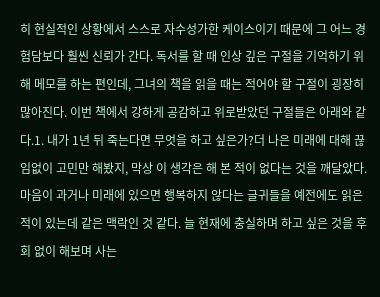히 현실적인 상황에서 스스로 자수성가한 케이스이기 때문에 그 어느 경험담보다 훨씬 신뢰가 간다. 독서를 할 때 인상 깊은 구절을 기억하기 위해 메모를 하는 편인데, 그녀의 책을 읽을 때는 적어야 할 구절이 굉장히 많아진다. 이번 책에서 강하게 공감하고 위로받았던 구절들은 아래와 같다.1. 내가 1년 뒤 죽는다면 무엇을 하고 싶은가?더 나은 미래에 대해 끊임없이 고민만 해봤지, 막상 이 생각은 해 본 적이 없다는 것을 깨달았다. 마음이 과거나 미래에 있으면 행복하지 않다는 글귀들을 예전에도 읽은 적이 있는데 같은 맥락인 것 같다. 늘 현재에 충실하며 하고 싶은 것을 후회 없이 해보며 사는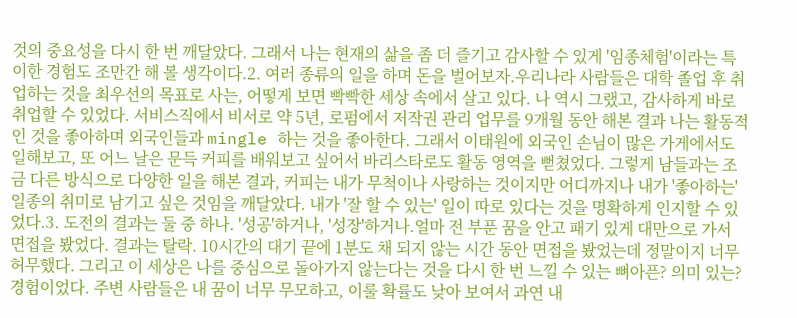것의 중요성을 다시 한 번 깨달았다. 그래서 나는 현재의 삶을 좀 더 즐기고 감사할 수 있게 '임종체험'이라는 특이한 경험도 조만간 해 볼 생각이다.2. 여러 종류의 일을 하며 돈을 벌어보자.우리나라 사람들은 대학 졸업 후 취업하는 것을 최우선의 목표로 사는, 어떻게 보면 빡빡한 세상 속에서 살고 있다. 나 역시 그랬고, 감사하게 바로 취업할 수 있었다. 서비스직에서 비서로 약 5년, 로펌에서 저작권 관리 업무를 9개월 동안 해본 결과 나는 활동적인 것을 좋아하며 외국인들과 mingle 하는 것을 좋아한다. 그래서 이태원에 외국인 손님이 많은 가게에서도 일해보고, 또 어느 날은 문득 커피를 배워보고 싶어서 바리스타로도 활동 영역을 뻗쳤었다. 그렇게 남들과는 조금 다른 방식으로 다양한 일을 해본 결과, 커피는 내가 무척이나 사랑하는 것이지만 어디까지나 내가 '좋아하는' 일종의 취미로 남기고 싶은 것임을 깨달았다. 내가 '잘 할 수 있는' 일이 따로 있다는 것을 명확하게 인지할 수 있었다.3. 도전의 결과는 둘 중 하나. '성공'하거나, '성장'하거나.얼마 전 부푼 꿈을 안고 패기 있게 대만으로 가서 면접을 봤었다. 결과는 탈락. 10시간의 대기 끝에 1분도 채 되지 않는 시간 동안 면접을 봤었는데 정말이지 너무 허무했다. 그리고 이 세상은 나를 중심으로 돌아가지 않는다는 것을 다시 한 번 느낄 수 있는 뼈아픈? 의미 있는? 경험이었다. 주변 사람들은 내 꿈이 너무 무모하고, 이룰 확률도 낮아 보여서 과연 내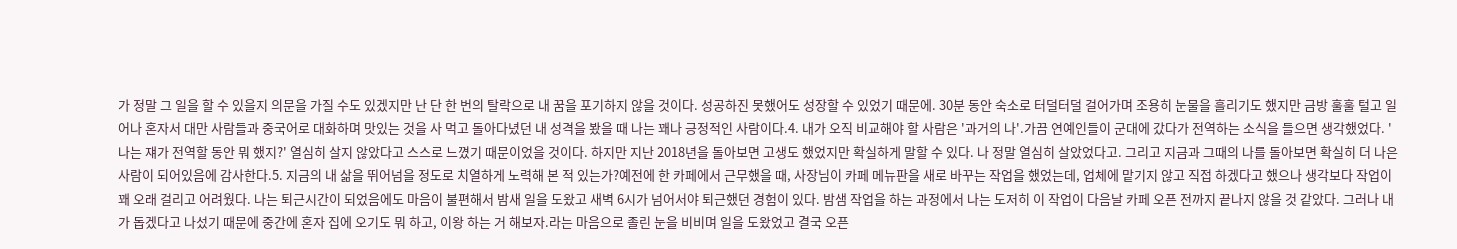가 정말 그 일을 할 수 있을지 의문을 가질 수도 있겠지만 난 단 한 번의 탈락으로 내 꿈을 포기하지 않을 것이다. 성공하진 못했어도 성장할 수 있었기 때문에. 30분 동안 숙소로 터덜터덜 걸어가며 조용히 눈물을 흘리기도 했지만 금방 훌훌 털고 일어나 혼자서 대만 사람들과 중국어로 대화하며 맛있는 것을 사 먹고 돌아다녔던 내 성격을 봤을 때 나는 꽤나 긍정적인 사람이다.4. 내가 오직 비교해야 할 사람은 '과거의 나'.가끔 연예인들이 군대에 갔다가 전역하는 소식을 들으면 생각했었다. '나는 쟤가 전역할 동안 뭐 했지?' 열심히 살지 않았다고 스스로 느꼈기 때문이었을 것이다. 하지만 지난 2018년을 돌아보면 고생도 했었지만 확실하게 말할 수 있다. 나 정말 열심히 살았었다고. 그리고 지금과 그때의 나를 돌아보면 확실히 더 나은 사람이 되어있음에 감사한다.5. 지금의 내 삶을 뛰어넘을 정도로 치열하게 노력해 본 적 있는가?예전에 한 카페에서 근무했을 때, 사장님이 카페 메뉴판을 새로 바꾸는 작업을 했었는데, 업체에 맡기지 않고 직접 하겠다고 했으나 생각보다 작업이 꽤 오래 걸리고 어려웠다. 나는 퇴근시간이 되었음에도 마음이 불편해서 밤새 일을 도왔고 새벽 6시가 넘어서야 퇴근했던 경험이 있다. 밤샘 작업을 하는 과정에서 나는 도저히 이 작업이 다음날 카페 오픈 전까지 끝나지 않을 것 같았다. 그러나 내가 돕겠다고 나섰기 때문에 중간에 혼자 집에 오기도 뭐 하고, 이왕 하는 거 해보자.라는 마음으로 졸린 눈을 비비며 일을 도왔었고 결국 오픈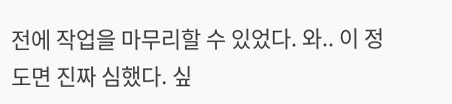전에 작업을 마무리할 수 있었다. 와.. 이 정도면 진짜 심했다. 싶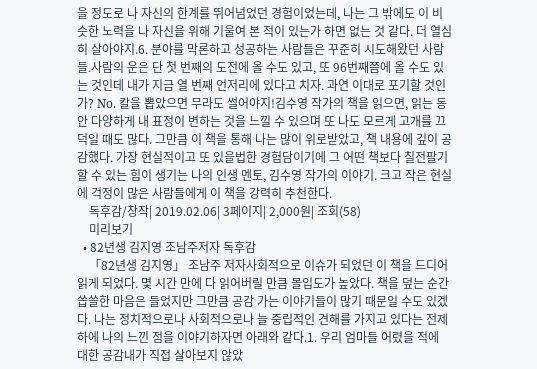을 정도로 나 자신의 한계를 뛰어넘었던 경험이었는데, 나는 그 밖에도 이 비슷한 노력을 나 자신을 위해 기울여 본 적이 있는가 하면 없는 것 같다. 더 열심히 살아야지.6. 분야를 막론하고 성공하는 사람들은 꾸준히 시도해왔던 사람들.사람의 운은 단 첫 번째의 도전에 올 수도 있고, 또 96번째쯤에 올 수도 있는 것인데 내가 지금 열 번째 언저리에 있다고 치자. 과연 이대로 포기할 것인가? No. 칼을 뽑았으면 무라도 썰어야지!김수영 작가의 책을 읽으면, 읽는 동안 다양하게 내 표정이 변하는 것을 느낄 수 있으며 또 나도 모르게 고개를 끄덕일 때도 많다. 그만큼 이 책을 통해 나는 많이 위로받았고, 책 내용에 깊이 공감했다. 가장 현실적이고 또 있을법한 경험담이기에 그 어떤 책보다 칠전팔기 할 수 있는 힘이 생기는 나의 인생 멘토, 김수영 작가의 이야기. 크고 작은 현실에 걱정이 많은 사람들에게 이 책을 강력히 추천한다.
    독후감/창작| 2019.02.06| 3페이지| 2,000원| 조회(58)
    미리보기
  • 82년생 김지영 조남주저자 독후감
    「82년생 김지영」 조남주 저자사회적으로 이슈가 되었던 이 책을 드디어 읽게 되었다. 몇 시간 만에 다 읽어버릴 만큼 몰입도가 높았다. 책을 덮는 순간 씁쓸한 마음은 들었지만 그만큼 공감 가는 이야기들이 많기 때문일 수도 있겠다. 나는 정치적으로나 사회적으로나 늘 중립적인 견해를 가지고 있다는 전제하에 나의 느낀 점을 이야기하자면 아래와 같다.1. 우리 엄마들 어렸을 적에 대한 공감내가 직접 살아보지 않았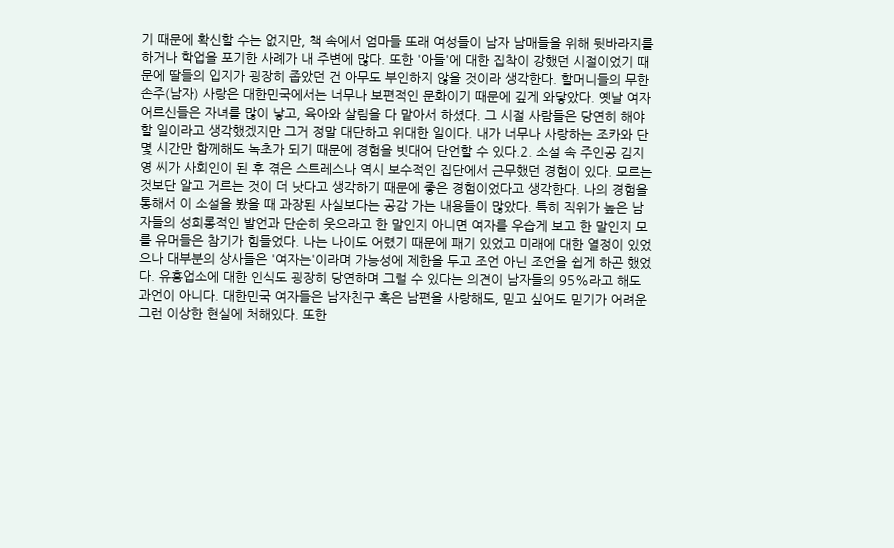기 때문에 확신할 수는 없지만, 책 속에서 엄마들 또래 여성들이 남자 남매들을 위해 뒷바라지를 하거나 학업을 포기한 사례가 내 주변에 많다. 또한 '아들'에 대한 집착이 강했던 시절이었기 때문에 딸들의 입지가 굉장히 좁았던 건 아무도 부인하지 않을 것이라 생각한다. 할머니들의 무한 손주(남자) 사랑은 대한민국에서는 너무나 보편적인 문화이기 때문에 깊게 와닿았다. 옛날 여자 어르신들은 자녀를 많이 낳고, 육아와 살림을 다 맡아서 하셨다. 그 시절 사람들은 당연히 해야 할 일이라고 생각했겠지만 그거 정말 대단하고 위대한 일이다. 내가 너무나 사랑하는 조카와 단 몇 시간만 함께해도 녹초가 되기 때문에 경험을 빗대어 단언할 수 있다.2. 소설 속 주인공 김지영 씨가 사회인이 된 후 겪은 스트레스나 역시 보수적인 집단에서 근무했던 경험이 있다. 모르는 것보단 알고 거르는 것이 더 낫다고 생각하기 때문에 좋은 경험이었다고 생각한다. 나의 경험을 통해서 이 소설을 봤을 때 과장된 사실보다는 공감 가는 내용들이 많았다. 특히 직위가 높은 남자들의 성희롱적인 발언과 단순히 웃으라고 한 말인지 아니면 여자를 우습게 보고 한 말인지 모를 유머들은 참기가 힘들었다. 나는 나이도 어렸기 때문에 패기 있었고 미래에 대한 열정이 있었으나 대부분의 상사들은 '여자는'이라며 가능성에 제한을 두고 조언 아닌 조언을 쉽게 하곤 했었다. 유흥업소에 대한 인식도 굉장히 당연하며 그럴 수 있다는 의견이 남자들의 95%라고 해도 과언이 아니다. 대한민국 여자들은 남자친구 혹은 남편을 사랑해도, 믿고 싶어도 믿기가 어려운 그런 이상한 현실에 처해있다. 또한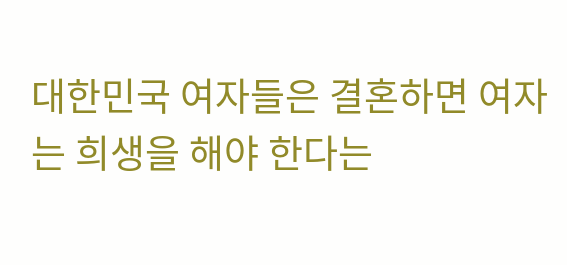대한민국 여자들은 결혼하면 여자는 희생을 해야 한다는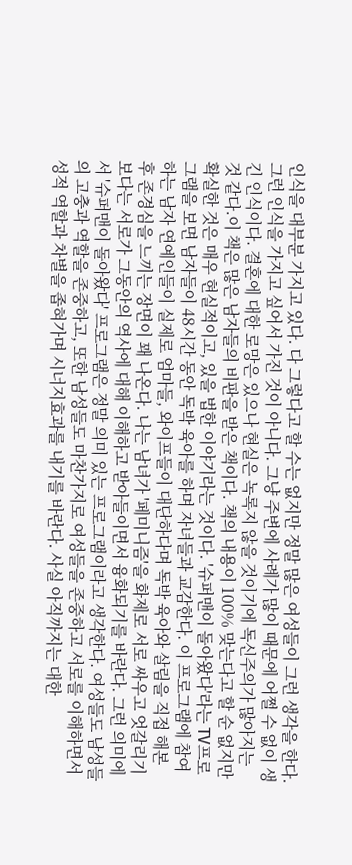인식을 대부분 가지고 있다. 다 그렇다고 할 수는 없지만 정말 많은 여성들이 그런 생각을 한다. 그런 인식을 가지고 싶어서 가진 것이 아니다. 그냥 주변에 사례가 많이 때문에 어쩔 수 없이 생긴 인식이다. 결혼에 대한 로망은 있으나 현실은 녹록지 않을 것이기에 독신주의가 많아지는 것 같다.이 책은 많은 남자들의 비판을 받은 책이다. 책의 내용이 100% 맞는다고 할 순 없지만 확실한 것은 매우 현실적이고, 있을 법한 이야기라는 것이다. '슈퍼맨이 돌아왔다'라는 TV프로그램을 보면 남자들이 48시간 동안 독박 육아를 하며 자녀들과 교감한다. 이 프로그램에 참여하는 남자 연예인들이 실제로 엄마들, 와이프들이 대단하다며 독박 육아와 살림을 직접 해본 후 존경심을 느끼는 장면이 꽤 나온다. 나는 남녀가 '페미니즘'을 화제로 서로 싸우고 엇갈리기보다는 서로가 그동안의 역사에 대해 이해하고 받아들이면서 융화되기를 바란다. 그런 의미에서 '슈퍼맨이 돌아왔다' 프로그램은 정말 의미 있는 프로그램이라고 생각한다. 여성들도 남성들의 고충과 역할을 존중하고, 또한 남성들도 마찬가지로 여성들을 존중하고 서로를 이해하면서 성적 역할과 차별을 좁혀가며 시너지효과를 내기를 바란다. 사실 아직까지는 대한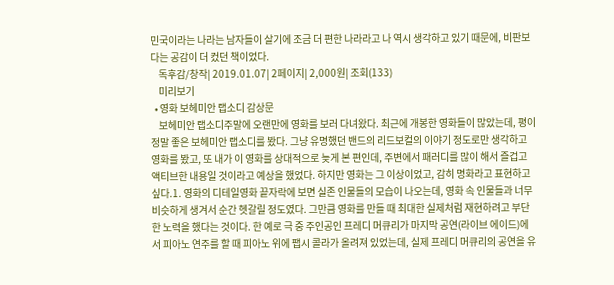민국이라는 나라는 남자들이 살기에 조금 더 편한 나라라고 나 역시 생각하고 있기 때문에, 비판보다는 공감이 더 컸던 책이었다.
    독후감/창작| 2019.01.07| 2페이지| 2,000원| 조회(133)
    미리보기
  • 영화 보헤미안 랩소디 감상문
    보헤미안 랩소디주말에 오랜만에 영화를 보러 다녀왔다. 최근에 개봉한 영화들이 많았는데, 평이 정말 좋은 보헤미안 랩소디를 봤다. 그냥 유명했던 밴드의 리드보컬의 이야기 정도로만 생각하고 영화를 봤고, 또 내가 이 영화를 상대적으로 늦게 본 편인데, 주변에서 패러디를 많이 해서 즐겁고 액티브한 내용일 것이라고 예상을 했었다. 하지만 영화는 그 이상이었고, 감히 명화라고 표현하고 싶다.1. 영화의 디테일영화 끝자락에 보면 실존 인물들의 모습이 나오는데, 영화 속 인물들과 너무 비슷하게 생겨서 순간 헷갈릴 정도였다. 그만큼 영화를 만들 때 최대한 실제처럼 재현하려고 부단한 노력을 했다는 것이다. 한 예로 극 중 주인공인 프레디 머큐리가 마지막 공연(라이브 에이드)에서 피아노 연주를 할 때 피아노 위에 팹시 콜라가 올려져 있었는데, 실제 프레디 머큐리의 공연을 유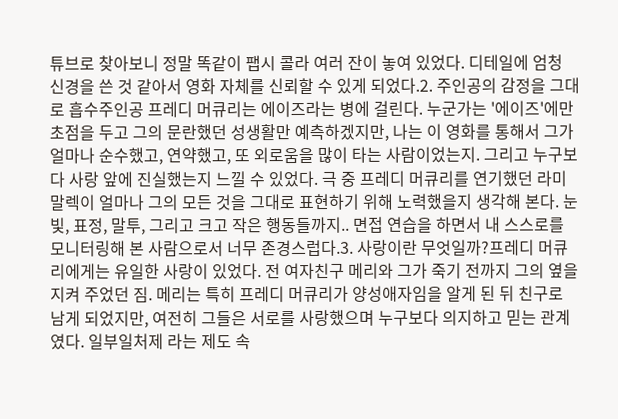튜브로 찾아보니 정말 똑같이 팹시 콜라 여러 잔이 놓여 있었다. 디테일에 엄청 신경을 쓴 것 같아서 영화 자체를 신뢰할 수 있게 되었다.2. 주인공의 감정을 그대로 흡수주인공 프레디 머큐리는 에이즈라는 병에 걸린다. 누군가는 '에이즈'에만 초점을 두고 그의 문란했던 성생활만 예측하겠지만, 나는 이 영화를 통해서 그가 얼마나 순수했고, 연약했고, 또 외로움을 많이 타는 사람이었는지. 그리고 누구보다 사랑 앞에 진실했는지 느낄 수 있었다. 극 중 프레디 머큐리를 연기했던 라미 말렉이 얼마나 그의 모든 것을 그대로 표현하기 위해 노력했을지 생각해 본다. 눈빛, 표정, 말투, 그리고 크고 작은 행동들까지.. 면접 연습을 하면서 내 스스로를 모니터링해 본 사람으로서 너무 존경스럽다.3. 사랑이란 무엇일까?프레디 머큐리에게는 유일한 사랑이 있었다. 전 여자친구 메리와 그가 죽기 전까지 그의 옆을 지켜 주었던 짐. 메리는 특히 프레디 머큐리가 양성애자임을 알게 된 뒤 친구로 남게 되었지만, 여전히 그들은 서로를 사랑했으며 누구보다 의지하고 믿는 관계였다. 일부일처제 라는 제도 속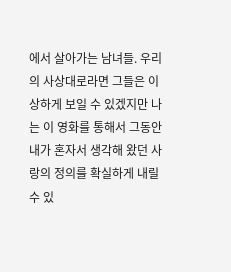에서 살아가는 남녀들. 우리의 사상대로라면 그들은 이상하게 보일 수 있겠지만 나는 이 영화를 통해서 그동안 내가 혼자서 생각해 왔던 사랑의 정의를 확실하게 내릴 수 있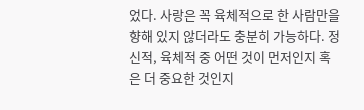었다. 사랑은 꼭 육체적으로 한 사람만을 향해 있지 않더라도 충분히 가능하다. 정신적, 육체적 중 어떤 것이 먼저인지 혹은 더 중요한 것인지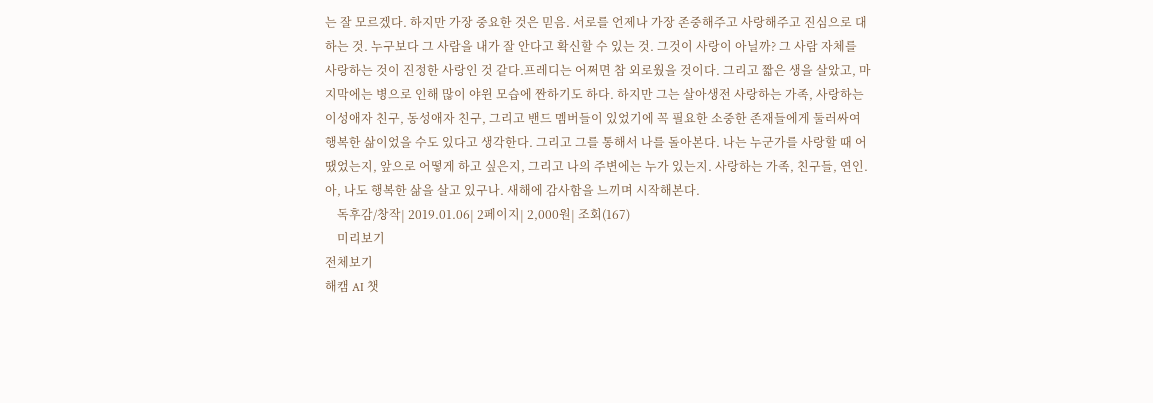는 잘 모르겠다. 하지만 가장 중요한 것은 믿음. 서로를 언제나 가장 존중해주고 사랑해주고 진심으로 대하는 것. 누구보다 그 사람을 내가 잘 안다고 확신할 수 있는 것. 그것이 사랑이 아닐까? 그 사람 자체를 사랑하는 것이 진정한 사랑인 것 같다.프레디는 어쩌면 참 외로웠을 것이다. 그리고 짧은 생을 살았고, 마지막에는 병으로 인해 많이 야윈 모습에 짠하기도 하다. 하지만 그는 살아생전 사랑하는 가족, 사랑하는 이성애자 친구, 동성애자 친구, 그리고 밴드 멤버들이 있었기에 꼭 필요한 소중한 존재들에게 둘러싸여 행복한 삶이었을 수도 있다고 생각한다. 그리고 그를 통해서 나를 돌아본다. 나는 누군가를 사랑할 때 어땠었는지, 앞으로 어떻게 하고 싶은지, 그리고 나의 주변에는 누가 있는지. 사랑하는 가족, 친구들, 연인. 아, 나도 행복한 삶을 살고 있구나. 새해에 감사함을 느끼며 시작해본다.
    독후감/창작| 2019.01.06| 2페이지| 2,000원| 조회(167)
    미리보기
전체보기
해캠 AI 챗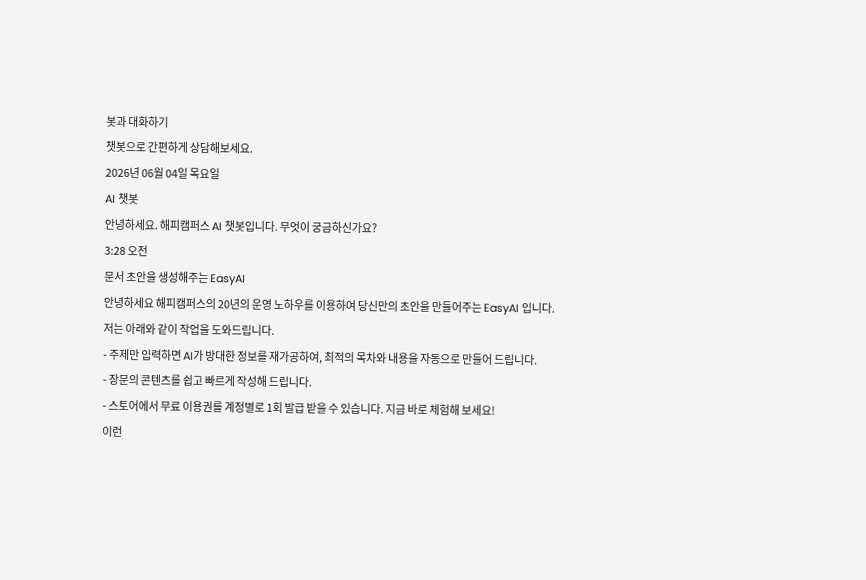봇과 대화하기
챗봇으로 간편하게 상담해보세요.
2026년 06월 04일 목요일
AI 챗봇
안녕하세요. 해피캠퍼스 AI 챗봇입니다. 무엇이 궁금하신가요?
3:28 오전
문서 초안을 생성해주는 EasyAI
안녕하세요 해피캠퍼스의 20년의 운영 노하우를 이용하여 당신만의 초안을 만들어주는 EasyAI 입니다.
저는 아래와 같이 작업을 도와드립니다.
- 주제만 입력하면 AI가 방대한 정보를 재가공하여, 최적의 목차와 내용을 자동으로 만들어 드립니다.
- 장문의 콘텐츠를 쉽고 빠르게 작성해 드립니다.
- 스토어에서 무료 이용권를 계정별로 1회 발급 받을 수 있습니다. 지금 바로 체험해 보세요!
이런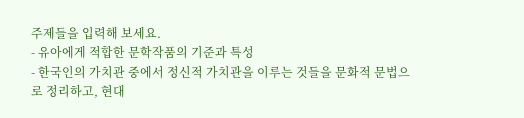주제들을 입력해 보세요.
- 유아에게 적합한 문학작품의 기준과 특성
- 한국인의 가치관 중에서 정신적 가치관을 이루는 것들을 문화적 문법으로 정리하고, 현대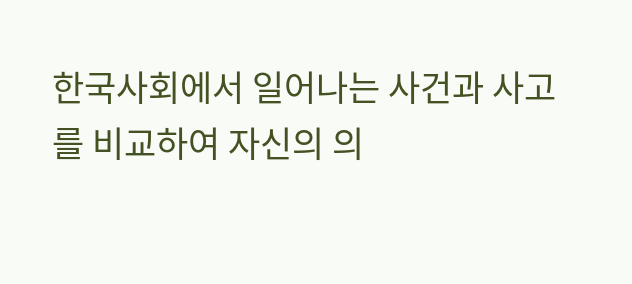한국사회에서 일어나는 사건과 사고를 비교하여 자신의 의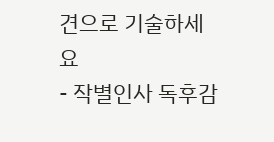견으로 기술하세요
- 작별인사 독후감